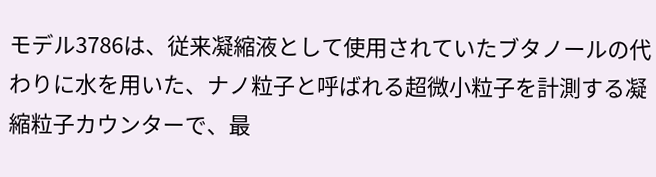モデル3786は、従来凝縮液として使用されていたブタノールの代わりに水を用いた、ナノ粒子と呼ばれる超微小粒子を計測する凝縮粒子カウンターで、最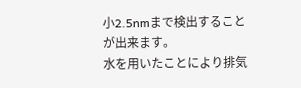小2.5nmまで検出することが出来ます。
水を用いたことにより排気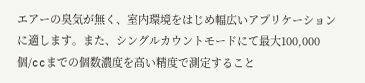エアーの臭気が無く、室内環境をはじめ幅広いアプリケーションに適します。また、シングルカウントモードにて最大100,000個/ccまでの個数濃度を高い精度で測定すること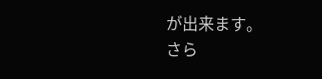が出来ます。
さら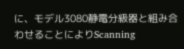に、モデル3080静電分級器と組み合わせることによりScanning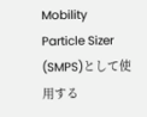Mobility Particle Sizer (SMPS)として使用する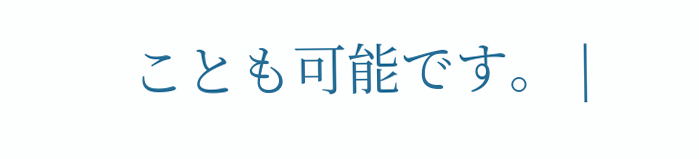ことも可能です。 |